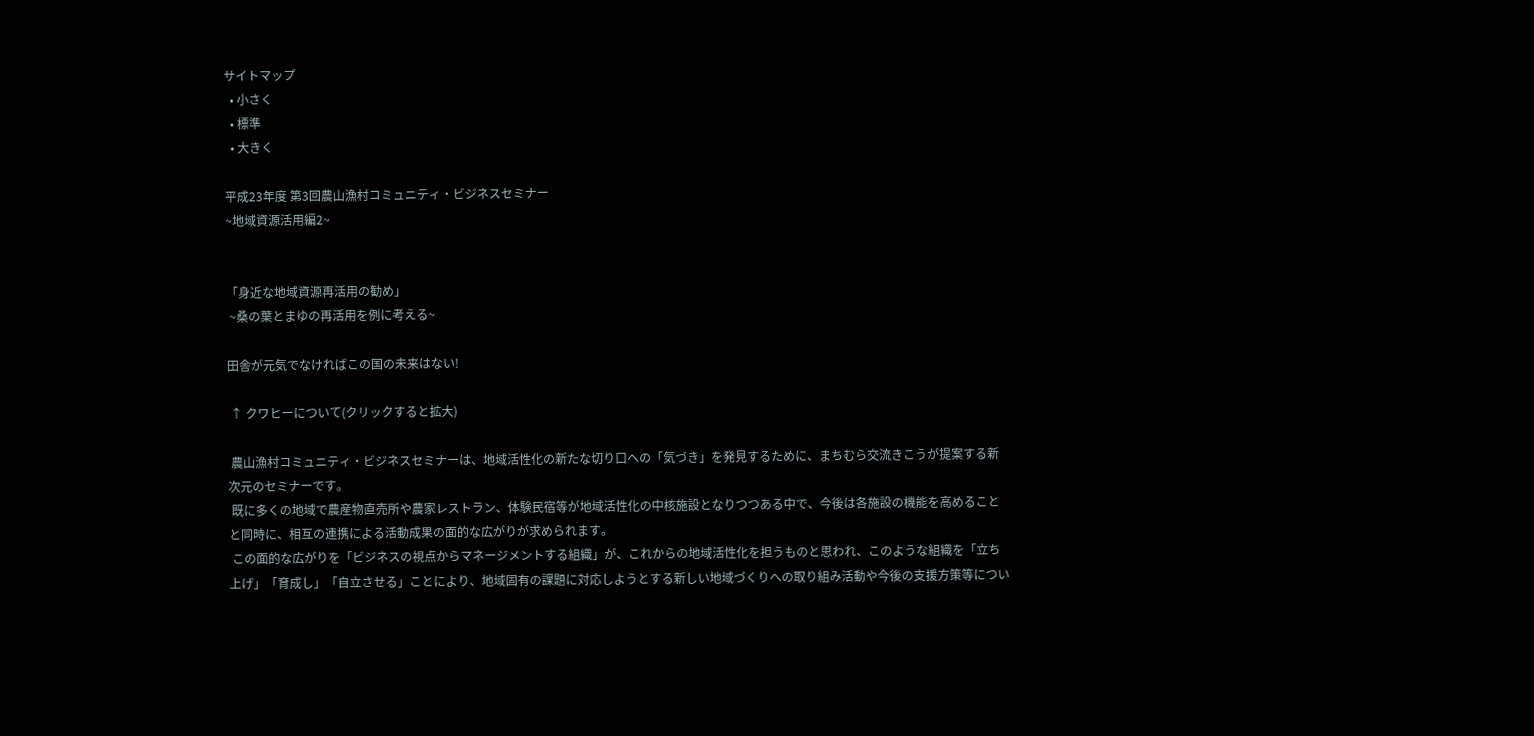サイトマップ
  • 小さく
  • 標準
  • 大きく

平成23年度 第3回農山漁村コミュニティ・ビジネスセミナー
~地域資源活用編2~


「身近な地域資源再活用の勧め」
 ~桑の葉とまゆの再活用を例に考える~

田舎が元気でなければこの国の未来はない!

 ↑ クワヒーについて(クリックすると拡大)

 農山漁村コミュニティ・ビジネスセミナーは、地域活性化の新たな切り口への「気づき」を発見するために、まちむら交流きこうが提案する新次元のセミナーです。
 既に多くの地域で農産物直売所や農家レストラン、体験民宿等が地域活性化の中核施設となりつつある中で、今後は各施設の機能を高めることと同時に、相互の連携による活動成果の面的な広がりが求められます。
 この面的な広がりを「ビジネスの視点からマネージメントする組織」が、これからの地域活性化を担うものと思われ、このような組織を「立ち上げ」「育成し」「自立させる」ことにより、地域固有の課題に対応しようとする新しい地域づくりへの取り組み活動や今後の支援方策等につい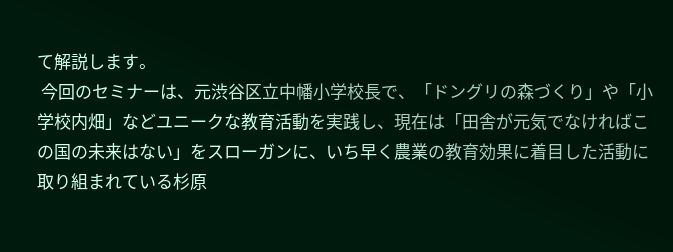て解説します。
 今回のセミナーは、元渋谷区立中幡小学校長で、「ドングリの森づくり」や「小学校内畑」などユニークな教育活動を実践し、現在は「田舎が元気でなければこの国の未来はない」をスローガンに、いち早く農業の教育効果に着目した活動に取り組まれている杉原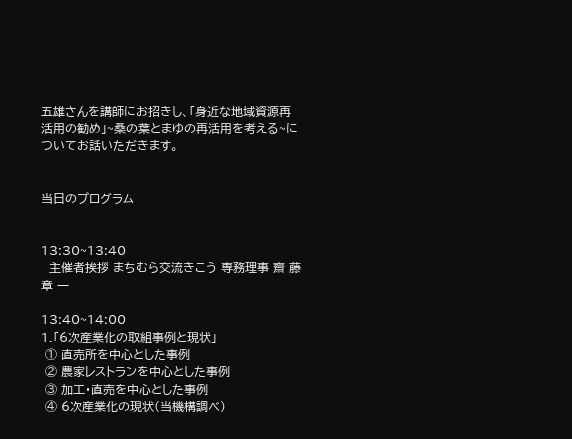五雄さんを講師にお招きし、「身近な地域資源再活用の勧め」~桑の葉とまゆの再活用を考える~についてお話いただきます。


当日のプログラム


13:30~13:40
  主催者挨拶 まちむら交流きこう 専務理事 齋 藤 章 一

13:40~14:00
1.「6次産業化の取組事例と現状」
 ① 直売所を中心とした事例
 ② 農家レストランを中心とした事例
 ③ 加工・直売を中心とした事例
 ④ 6次産業化の現状(当機構調べ)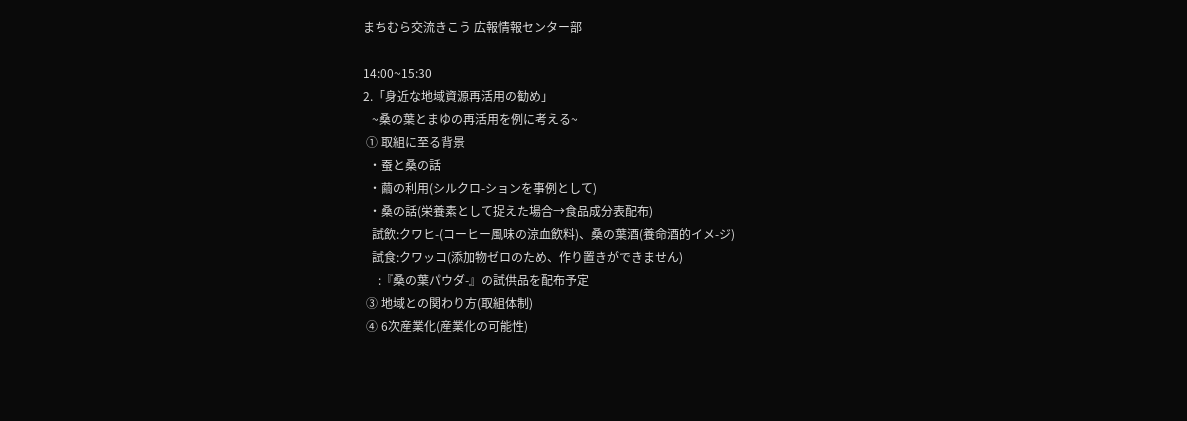まちむら交流きこう 広報情報センター部

14:00~15:30
2.「身近な地域資源再活用の勧め」
   ~桑の葉とまゆの再活用を例に考える~
 ① 取組に至る背景
  ・蚕と桑の話
  ・繭の利用(シルクロ-ションを事例として)
  ・桑の話(栄養素として捉えた場合→食品成分表配布)
   試飲:クワヒ-(コーヒー風味の涼血飲料)、桑の葉酒(養命酒的イメ-ジ)
   試食:クワッコ(添加物ゼロのため、作り置きができません)
     :『桑の葉パウダ-』の試供品を配布予定
 ③ 地域との関わり方(取組体制)
 ④ 6次産業化(産業化の可能性)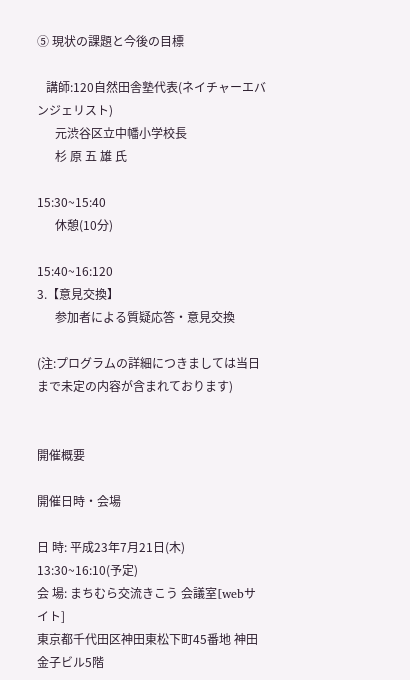⑤ 現状の課題と今後の目標

   講師:120自然田舎塾代表(ネイチャーエバンジェリスト)
      元渋谷区立中幡小学校長
      杉 原 五 雄 氏

15:30~15:40
      休憩(10分)

15:40~16:120
3.【意見交換】
      参加者による質疑応答・意見交換

(注:プログラムの詳細につきましては当日まで未定の内容が含まれております)


開催概要

開催日時・会場

日 時: 平成23年7月21日(木)  13:30~16:10(予定)
会 場: まちむら交流きこう 会議室[webサイト]
東京都千代田区神田東松下町45番地 神田金子ビル5階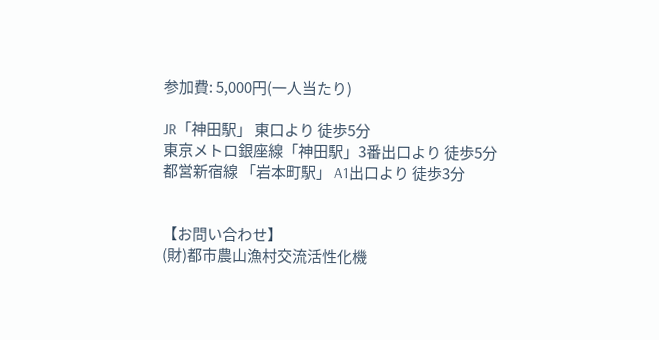参加費: 5,000円(一人当たり)

JR「神田駅」 東口より 徒歩5分
東京メトロ銀座線「神田駅」3番出口より 徒歩5分
都営新宿線 「岩本町駅」 A1出口より 徒歩3分


【お問い合わせ】
(財)都市農山漁村交流活性化機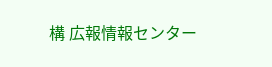構 広報情報センター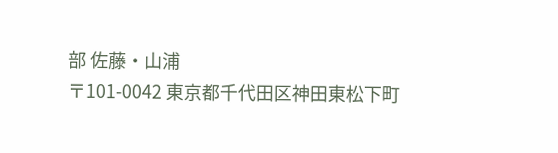部 佐藤・山浦
〒101-0042 東京都千代田区神田東松下町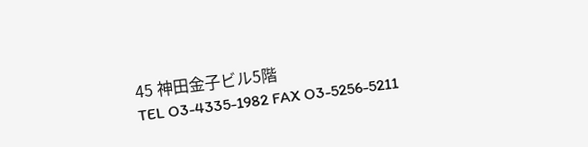45 神田金子ビル5階
TEL O3-4335-1982 FAX O3-5256-5211